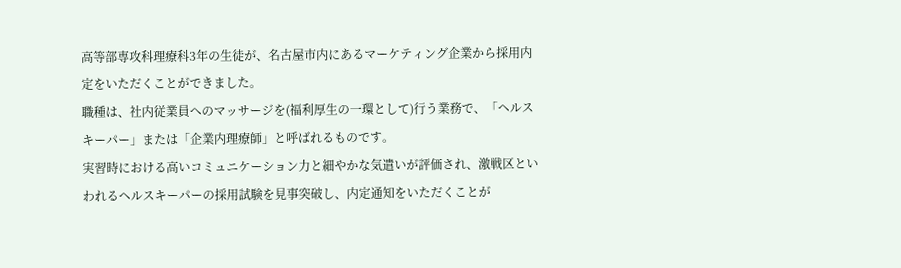高等部専攻科理療科3年の生徒が、名古屋市内にあるマーケティング企業から採用内定をいただくことができました。
職種は、社内従業員へのマッサージを(福利厚生の一環として)行う業務で、「ヘルスキーパー」または「企業内理療師」と呼ばれるものです。
実習時における高いコミュニケーション力と細やかな気遣いが評価され、激戦区といわれるヘルスキーパーの採用試験を見事突破し、内定通知をいただくことが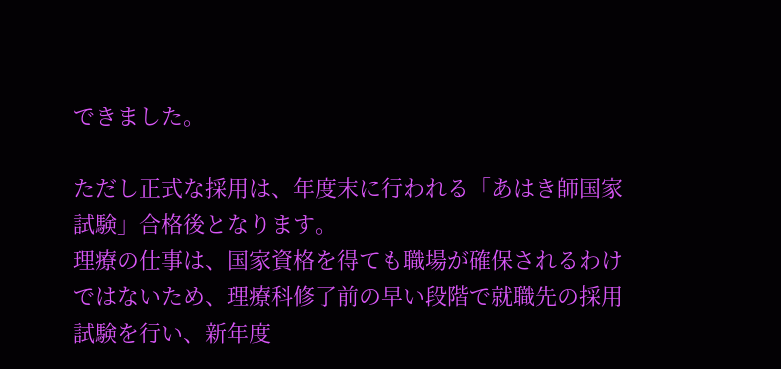できました。

ただし正式な採用は、年度末に行われる「あはき師国家試験」合格後となります。
理療の仕事は、国家資格を得ても職場が確保されるわけではないため、理療科修了前の早い段階で就職先の採用試験を行い、新年度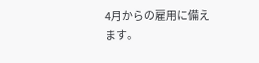4月からの雇用に備えます。